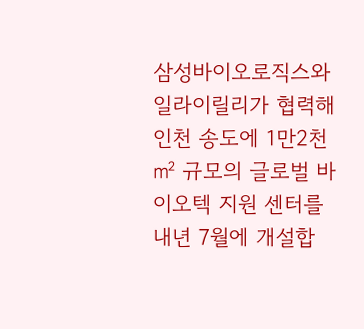삼성바이오로직스와 일라이릴리가 협력해 인천 송도에 1만2천㎡ 규모의 글로벌 바이오텍 지원 센터를 내년 7월에 개설합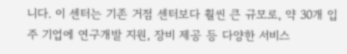니다. 이 센터는 기존 거점 센터보다 훨씬 큰 규모로, 약 30개 입주 기업에 연구개발 지원, 장비 제공 등 다양한 서비스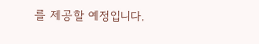를 제공할 예정입니다.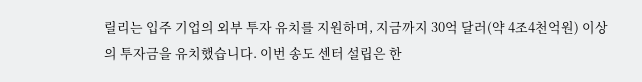릴리는 입주 기업의 외부 투자 유치를 지원하며, 지금까지 30억 달러(약 4조4천억원) 이상의 투자금을 유치했습니다. 이번 송도 센터 설립은 한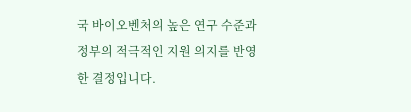국 바이오벤처의 높은 연구 수준과 정부의 적극적인 지원 의지를 반영한 결정입니다.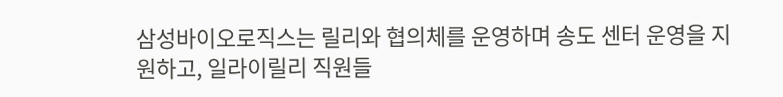삼성바이오로직스는 릴리와 협의체를 운영하며 송도 센터 운영을 지원하고, 일라이릴리 직원들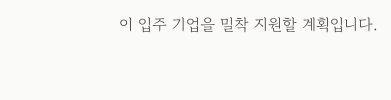이 입주 기업을 밀착 지원할 계획입니다.